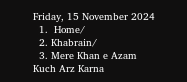Friday, 15 November 2024
  1.  Home/
  2. Khabrain/
  3. Mere Khan e Azam Kuch Arz Karna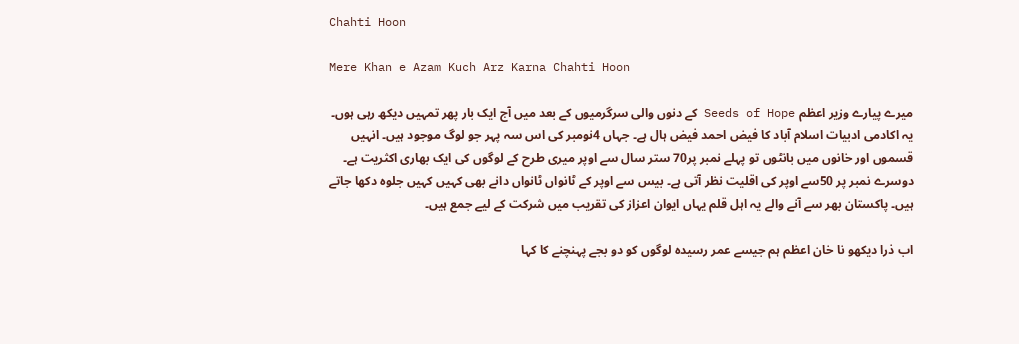Chahti Hoon

Mere Khan e Azam Kuch Arz Karna Chahti Hoon

میرے پیارے وزیر اعظم Seeds of Hope کے دنوں والی سرگرمیوں کے بعد میں آج ایک بار پھر تمہیں دیکھ رہی ہوں۔ یہ اکادمی ادبیات اسلام آباد کا فیض احمد فیض ہال ہے۔ جہاں 4نومبر کی اس سہ پہر جو لوگ موجود ہیں۔ انہیں قسموں اور خانوں میں بانٹوں تو پہلے نمبر پر70 ستر سال سے اوپر میری طرح کے لوگوں کی ایک بھاری اکثریت ہے۔ دوسرے نمبر پر 50سے اوپر کی اقلیت نظر آتی ہے۔ بیس سے اوپر کے ٹانواں ٹانواں دانے بھی کہیں کہیں جلوہ دکھا جاتے ہیں۔ پاکستان بھر سے آنے والے یہ اہل قلم یہاں ایوان اعزاز کی تقریب میں شرکت کے لیے جمع ہیں۔

اب ذرا دیکھو نا خان اعظم ہم جیسے عمر رسیدہ لوگوں کو دو بجے پہنچنے کا کہا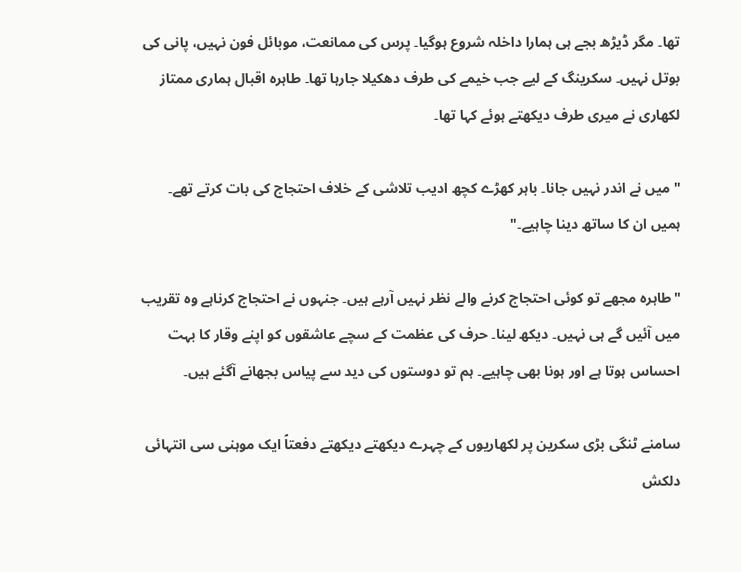تھا۔ مگر ڈیڑھ بجے ہی ہمارا داخلہ شروع ہوگیا۔ پرس کی ممانعت، موبائل فون نہیں، پانی کی بوتل نہیں۔ سکرینگ کے لیے جب خیمے کی طرف دھکیلا جارہا تھا۔ طاہرہ اقبال ہماری ممتاز لکھاری نے میری طرف دیکھتے ہوئے کہا تھا۔

"میں نے اندر نہیں جانا۔ باہر کھڑے کچھ ادیب تلاشی کے خلاف احتجاج کی بات کرتے تھے۔ ہمیں ان کا ساتھ دینا چاہیے۔"

"طاہرہ مجھے تو کوئی احتجاج کرنے والے نظر نہیں آرہے ہیں۔ جنہوں نے احتجاج کرناہے وہ تقریب میں آئیں گے ہی نہیں۔ دیکھ لینا۔ حرف کی عظمت کے سچے عاشقوں کو اپنے وقار کا بہت احساس ہوتا ہے اور ہونا بھی چاہیے۔ ہم تو دوستوں کی دید سے پیاس بجھانے آگئے ہیں۔

سامنے ٹنگی بڑی سکرین پر لکھاریوں کے چہرے دیکھتے دیکھتے دفعتاً ایک موہنی سی انتہائی دلکش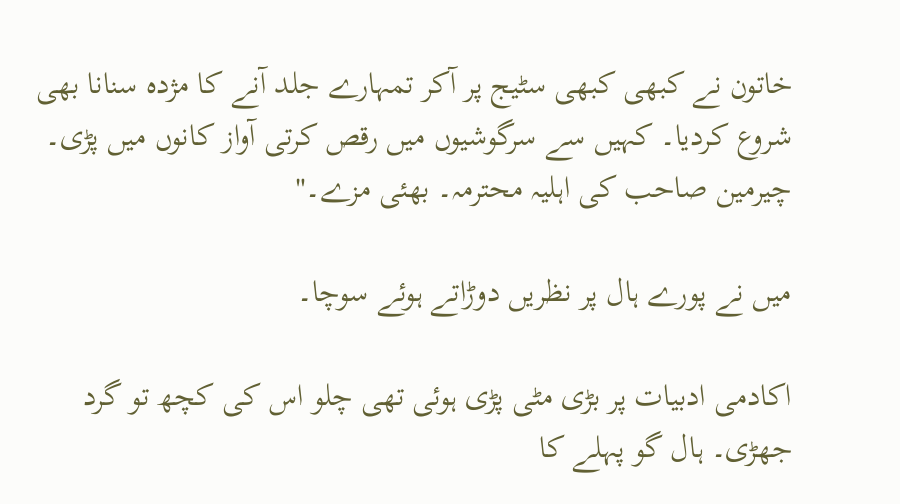خاتون نے کبھی کبھی سٹیج پر آکر تمہارے جلد آنے کا مژدہ سنانا بھی شروع کردیا۔ کہیں سے سرگوشیوں میں رقص کرتی آواز کانوں میں پڑی۔ چیرمین صاحب کی اہلیہ محترمہ۔ بھئی مزے۔"

میں نے پورے ہال پر نظریں دوڑاتے ہوئے سوچا۔

اکادمی ادبیات پر بڑی مٹی پڑی ہوئی تھی چلو اس کی کچھ تو گرد جھڑی۔ ہال گو پہلے کا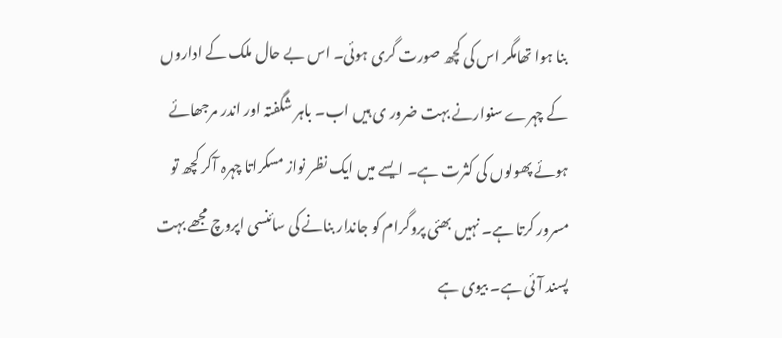بنا ہوا تھامگر اس کی کچھ صورت گری ہوئی۔ اس بے حال ملک کے اداروں کے چہرے سنوارنے بہت ضرور ی ہیں اب۔ باہر شگفتہ اور اندر مرجھائے ہوئے پھولوں کی کثرت ہے۔ ایسے میں ایک نظر نواز مسکراتا چہرہ آکر کچھ تو مسرور کرتا ہے۔ نہیں بھئی پروگرام کو جاندار بنانے کی سائنسی اپروچ مجھے بہت پسند آئی ہے۔ بیوی ہے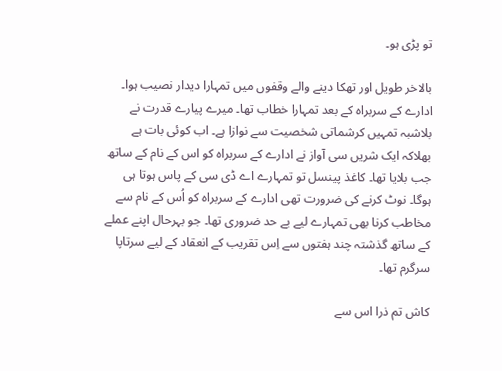تو پڑی ہو۔

بالاخر طویل اور تھکا دینے والے وقفوں میں تمہارا دیدار نصیب ہوا۔ ادارے کے سربراہ کے بعد تمہارا خطاب تھا۔ میرے پیارے قدرت نے بلاشبہ تمہیں کرشماتی شخصیت سے نوازا ہے۔ اب کوئی بات ہے بھلاکہ ایک شریں سی آواز نے ادارے کے سربراہ کو اس کے نام کے ساتھ جب بلایا تھا۔ کاغذ پینسل تو تمہارے اے ڈی سی کے پاس ہوتا ہی ہوگا۔ نوٹ کرنے کی ضرورت تھی ادارے کے سربراہ کو اُس کے نام سے مخاطب کرنا بھی تمہارے لیے بے حد ضروری تھا۔ جو بہرحال اپنے عملے کے ساتھ گذشتہ چند ہفتوں سے اِس تقریب کے انعقاد کے لیے سرتاپا سرگرم تھا۔

کاش تم ذرا اس سے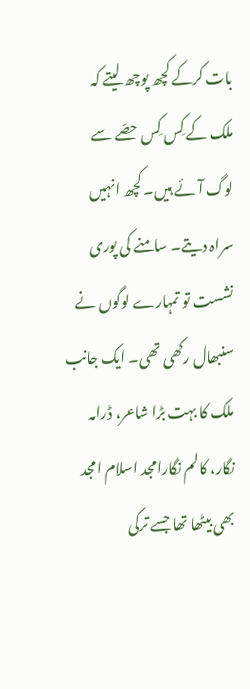بات کرکے کچھ پوچھ لیتے کہ ملک کے کِس کِس حصّے سے لوگ آئے ہیں۔ کچھ انہیں سراہ دیتے۔ سامنے کی پوری نشست تو تمہارے لوگوں نے سنبھال رکھی تھی۔ ایک جانب ملک کا بہت بڑا شاعر، ڈرامہ نگار، کالم نگارامجد اسلام امجد بھی بیٹھا تھا جسے ترکی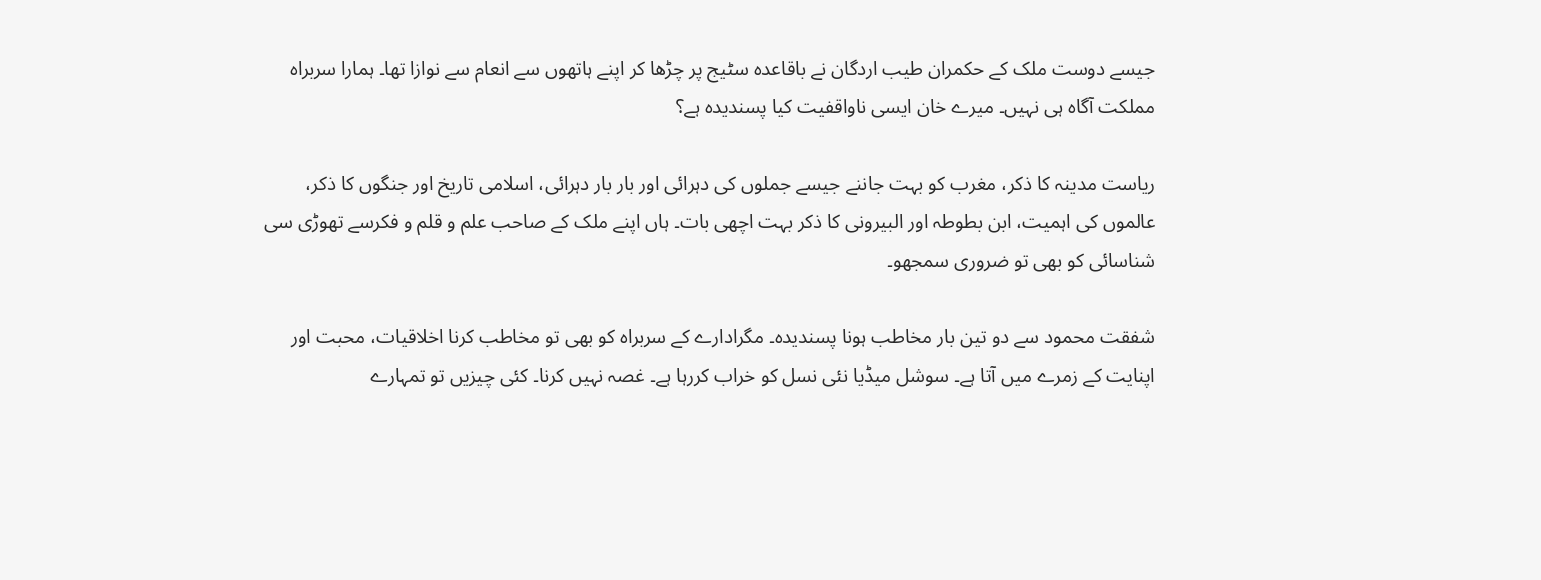جیسے دوست ملک کے حکمران طیب اردگان نے باقاعدہ سٹیج پر چڑھا کر اپنے ہاتھوں سے انعام سے نوازا تھا۔ ہمارا سربراہ مملکت آگاہ ہی نہیں۔ میرے خان ایسی ناواقفیت کیا پسندیدہ ہے؟

ریاست مدینہ کا ذکر، مغرب کو بہت جاننے جیسے جملوں کی دہرائی اور بار بار دہرائی، اسلامی تاریخ اور جنگوں کا ذکر، عالموں کی اہمیت، ابن بطوطہ اور البیرونی کا ذکر بہت اچھی بات۔ ہاں اپنے ملک کے صاحب علم و قلم و فکرسے تھوڑی سی شناسائی کو بھی تو ضروری سمجھو۔

شفقت محمود سے دو تین بار مخاطب ہونا پسندیدہ۔ مگرادارے کے سربراہ کو بھی تو مخاطب کرنا اخلاقیات، محبت اور اپنایت کے زمرے میں آتا ہے۔ سوشل میڈیا نئی نسل کو خراب کررہا ہے۔ غصہ نہیں کرنا۔ کئی چیزیں تو تمہارے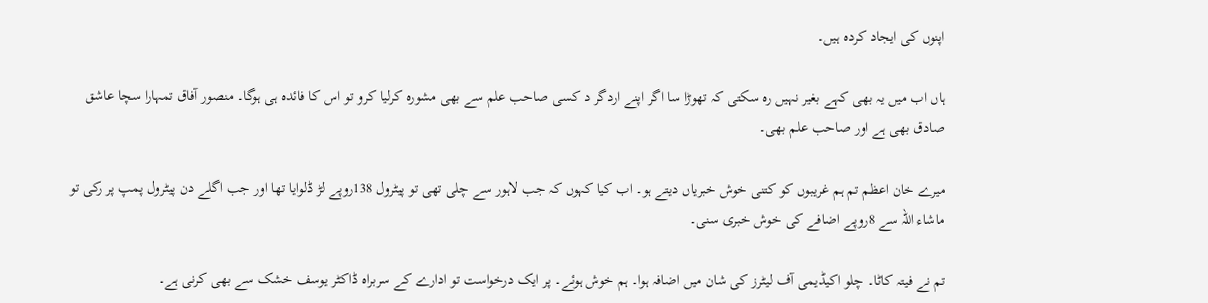اپنوں کی ایجاد کردہ ہیں۔

ہاں اب میں یہ بھی کہے بغیر نہیں رہ سکتی کہ تھوڑا سا اگر اپنے اردگر د کسی صاحب علم سے بھی مشورہ کرلیا کرو تو اس کا فائدہ ہی ہوگا۔ منصور آفاق تمہارا سچا عاشق صادق بھی ہے اور صاحب علم بھی۔

میرے خان اعظم تم ہم غریبوں کو کتنی خوش خبریاں دیتے ہو۔ اب کیا کہوں کہ جب لاہور سے چلی تھی تو پیٹرول 138روپے لڑ ڈلوایا تھا اور جب اگلے دن پیٹرول پمپ پر رکی تو ماشاء اللہ سے 8روپے اضافے کی خوش خبری سنی۔

تم نے فیتہ کاٹا۔ چلو اکیڈیمی آف لیٹرز کی شان میں اضافہ ہوا۔ ہم خوش ہوئے۔ پر ایک درخواست تو ادارے کے سربراہ ڈاکٹر یوسف خشک سے بھی کرنی ہے۔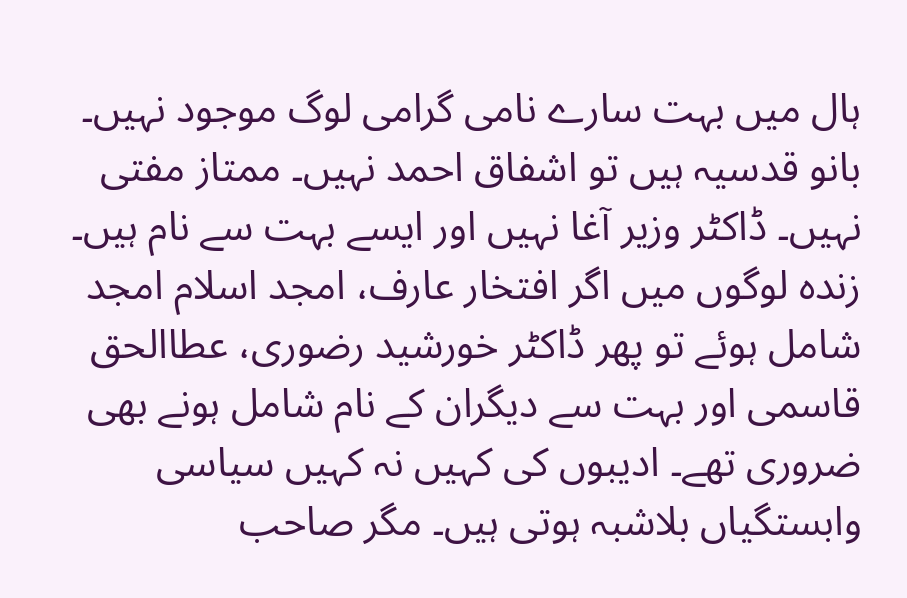ہال میں بہت سارے نامی گرامی لوگ موجود نہیں۔ بانو قدسیہ ہیں تو اشفاق احمد نہیں۔ ممتاز مفتی نہیں۔ ڈاکٹر وزیر آغا نہیں اور ایسے بہت سے نام ہیں۔ زندہ لوگوں میں اگر افتخار عارف، امجد اسلام امجد شامل ہوئے تو پھر ڈاکٹر خورشید رضوری، عطاالحق قاسمی اور بہت سے دیگران کے نام شامل ہونے بھی ضروری تھے۔ ادیبوں کی کہیں نہ کہیں سیاسی وابستگیاں بلاشبہ ہوتی ہیں۔ مگر صاحب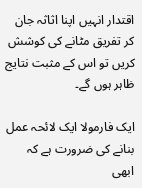اقتدار انہیں اپنا اثاثہ جان کر تفریق مٹانے کی کوشش کریں تو اس کے مثبت نتایج ظاہر ہوں گے۔

ایک فارمولا ایک لائحہ عمل بنانے کی ضرورت ہے کہ ابھی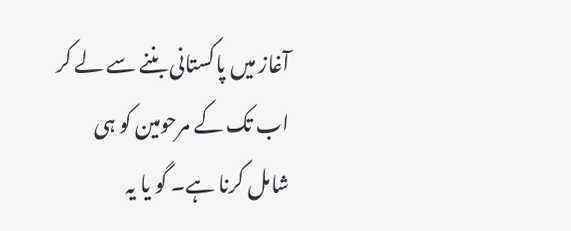آغاز میں پاکستانی بننے سے لے کر اب تک کے مرحومین کو ہی شامل کرنا ہے۔ گو یا یہ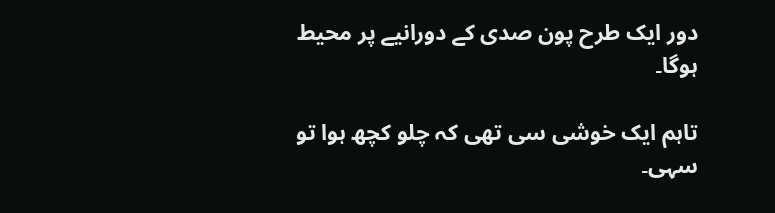دور ایک طرح پون صدی کے دورانیے پر محیط ہوگا۔

تاہم ایک خوشی سی تھی کہ چلو کچھ ہوا تو سہی۔